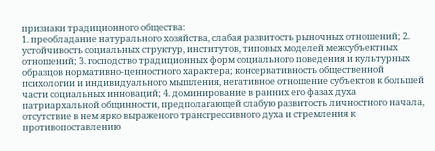признаки традиционного общества:
1. преобладание натурального хозяйства, слабая развитость рыночных отношений; 2. устойчивость социальных структур, институтов, типовых моделей межсубъектных отношений; 3. господство традиционных форм социального поведения и культурных образцов нормативно-ценностного характера; консервативность общественной психологии и индивидуального мышления, негативное отношение субъектов к большей части социальных инноваций; 4. доминирование в ранних его фазах духа патриархальной общинности, предполагающей слабую развитость личностного начала, отсутствие в нем ярко выраженого трансгрессивного духа и стремления к противопоставлению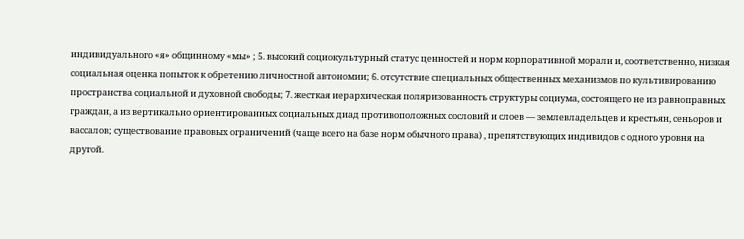индивидуального «я» общинному «мы» ; 5. высокий социокультурный статус ценностей и норм корпоративной морали и, соответственно, низкая социальная оценка попыток к обретению личностной автономии; 6. отсутствие специальных общественных механизмов по культивированию пространства социальной и духовной свободы; 7. жесткая иерархическая поляризованность структуры социума, состоящего не из равноправных граждан, а из вертикально ориентированных социальных диад противоположных сословий и слоев — землевладельцев и крестьян, сеньоров и вассалов; существование правовых ограничений (чаще всего на базе норм обычного права) , препятствующих индивидов с одного уровня на другой.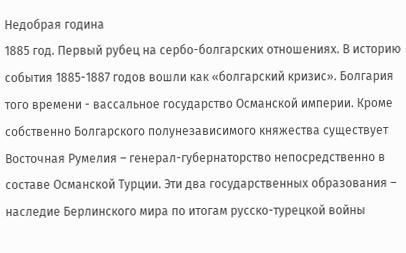Недобрая година
1885 год. Первый рубец на сербо-болгарских отношениях. В историю события 1885-1887 годов вошли как «болгарский кризис». Болгария того времени - вассальное государство Османской империи. Кроме собственно Болгарского полунезависимого княжества существует Восточная Румелия – генерал-губернаторство непосредственно в составе Османской Турции. Эти два государственных образования – наследие Берлинского мира по итогам русско-турецкой войны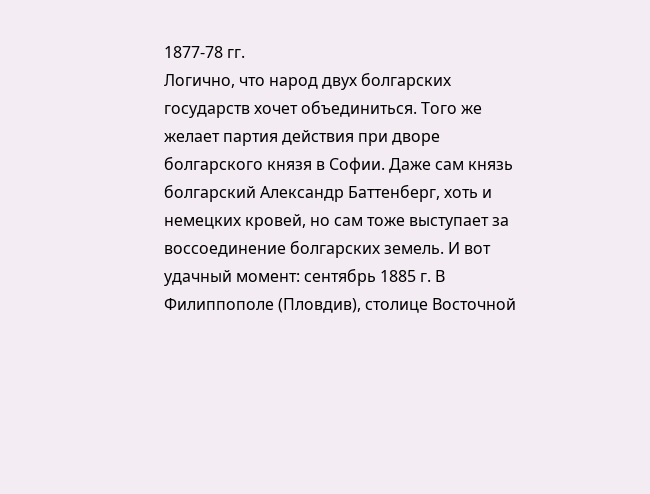1877-78 гг.
Логично, что народ двух болгарских государств хочет объединиться. Того же желает партия действия при дворе болгарского князя в Софии. Даже сам князь болгарский Александр Баттенберг, хоть и немецких кровей, но сам тоже выступает за воссоединение болгарских земель. И вот удачный момент: сентябрь 1885 г. В Филиппополе (Пловдив), столице Восточной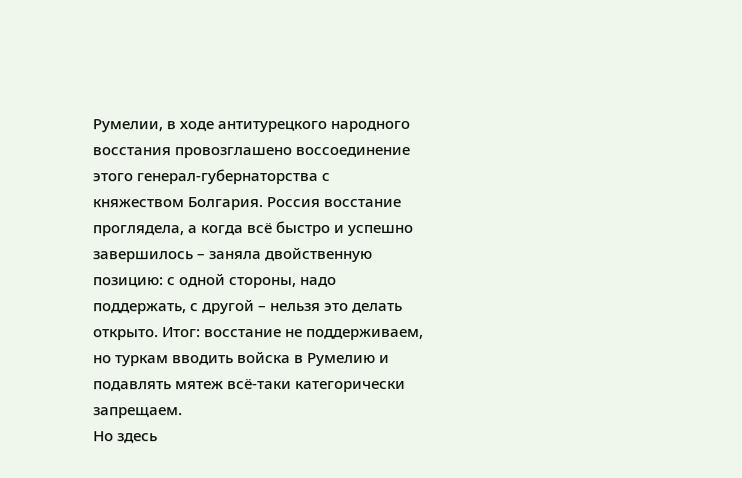Румелии, в ходе антитурецкого народного восстания провозглашено воссоединение этого генерал-губернаторства с княжеством Болгария. Россия восстание проглядела, а когда всё быстро и успешно завершилось – заняла двойственную позицию: с одной стороны, надо поддержать, с другой – нельзя это делать открыто. Итог: восстание не поддерживаем, но туркам вводить войска в Румелию и подавлять мятеж всё-таки категорически запрещаем.
Но здесь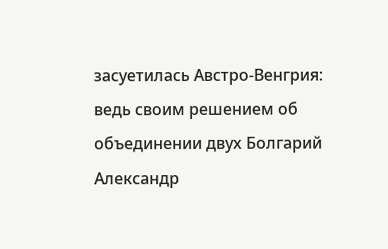засуетилась Австро-Венгрия: ведь своим решением об объединении двух Болгарий Александр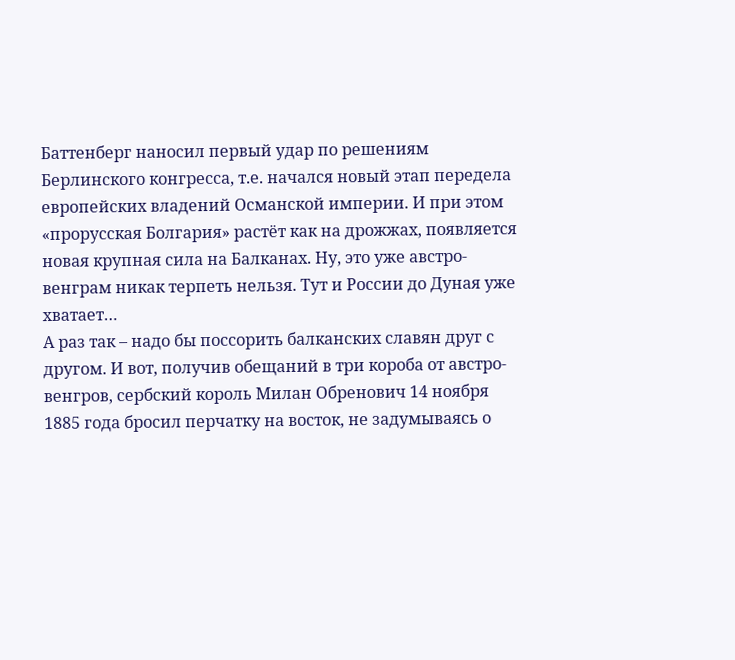Баттенберг наносил первый удар по решениям Берлинского конгресса, т.е. начался новый этап передела европейских владений Османской империи. И при этом «прорусская Болгария» растёт как на дрожжах, появляется новая крупная сила на Балканах. Ну, это уже австро-венграм никак терпеть нельзя. Тут и России до Дуная уже хватает…
А раз так – надо бы поссорить балканских славян друг с другом. И вот, получив обещаний в три короба от австро-венгров, сербский король Милан Обренович 14 ноября 1885 года бросил перчатку на восток, не задумываясь о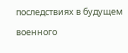последствиях в будущем военного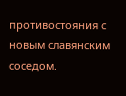противостояния с новым славянским соседом.